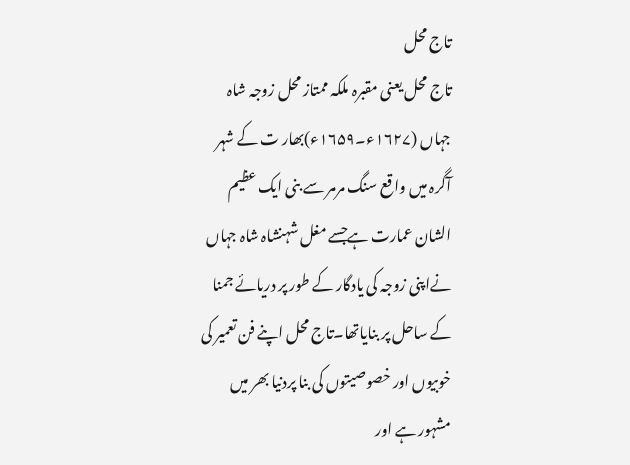تاج محل
تاج محل یعنی مقبرہ ملکہ ممتاز محل زوجہ شاہ جہاں (۱۶۲۷ء۔۱۶۵۹ء)بھار ت کے شہر آگرہ میں واقع سنگ مرمر سے بنی ایک عظیم الشان عمارت ہےجسے مغل شہنشاہ شاہ جہاں نےاپنی زوجہ کی یادگار کے طور پر دریائے جمنا کے ساحل پر بنایاتھا۔تاج محل اپنے فن تعمیر کی خوبیوں اور خصوصیتوں کی بنا پردنیا بھر میں مشہور ہے اور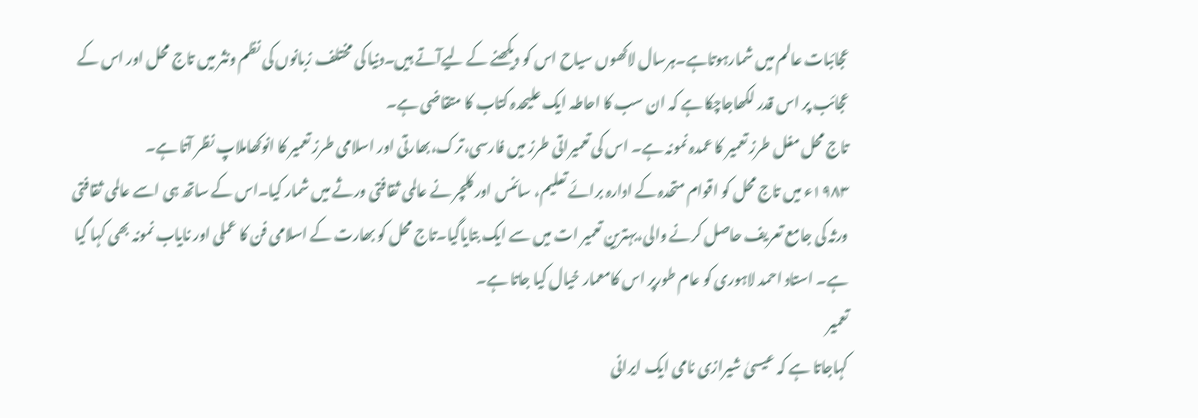عجائبات عالم میں شمارہوتاہے۔ہرسال لاکھوں سیاح اس کو دیکھنے کے لیےآتے ہیں۔دنیا کی مختلف زبانوں کی نظم ونثر میں تاج محل اور اس کے عجائب پر اس قدر لکھاجاچکا ہے کہ ان سب کا احاطہ ایک علیحدہ کتاب کا متقاضی ہے۔
تاج محل مغل طرز تعمیر کا عمدہ نمونہ ہے۔ اس کی تعمیراتی طرز میں فارسی،ترک،بھارتی اور اسلامی طرز تعمیر کا انوکھاملاپ نظر آتا ہے۔
۱۹۸۳ء میں تاج محل کو اقوام متحدہ کے ادارہ برائے تعلیم، سائنس اور کلچر نے عالمی ثقافتی ورثے میں شمار کیا۔اس کے ساتھ ہی اسے عالمی ثقافتی ورثہ کی جامع تعریف حاصل کرنے والی،بہترین تعمیر ات میں سے ایک بتایاگیا۔تاج محل کو بھارت کے اسلامی فن کا عملی اور نایاب نمونہ بھی کہا گیا ہے۔ استاد احمد لاہوری کو عام طورپر اس کامعمار خیال کیا جاتا ہے۔
تعمیر
کہاجاتا ہے کہ عیسیٰ شیرازی نامی ایک ایرانی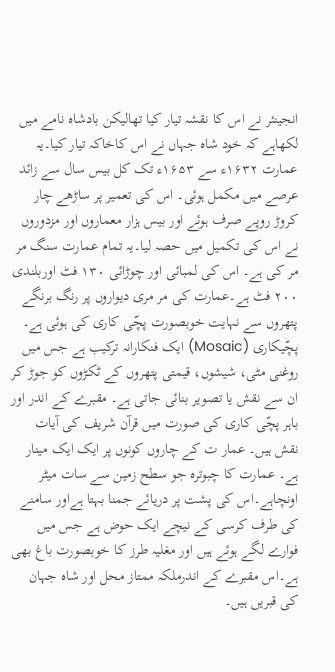انجینئر نے اس کا نقشہ تیار کیا تھالیکن بادشاہ نامے میں لکھاہے کہ خود شاہ جہاں نے اس کاخاکہ تیار کیا۔یہ عمارت ۱۶۳۲ء سے ۱۶۵۳ء تک کل بیس سال سے زائد عرصے میں مکمل ہوئی۔ اس کی تعمیر پر ساڑھے چار کروڑ روپے صرف ہوئے اور بیس ہزار معماروں اور مزدوروں نے اس کی تکمیل میں حصہ لیا۔یہ تمام عمارت سنگ مر مر کی ہے۔ اس کی لمبائی اور چوڑائی ۱۳۰ فٹ اوربلندی ۲۰۰ فٹ ہے۔عمارت کی مر مری دیواروں پر رنگ برنگے پتھروں سے نہایت خوبصورت پچّی کاری کی ہوئی ہے۔ پچّیکاری (Mosaic) ایک فنکارانہ ترکیب ہے جس میں روغنی مٹی، شیشوں، قیمتی پتھروں کے ٹکڑوں کو جوڑ کر ان سے نقش یا تصویر بنائی جاتی ہے۔ مقبرے کے اندر اور باہر پچّی کاری کی صورت میں قرآن شریف کی آیات نقش ہیں۔ عمار ت کے چاروں کونوں پر ایک ایک مینار ہے۔ عمارت کا چبوترہ جو سطح زمین سے سات میٹر اونچاہے۔اس کی پشت پر دریائے جمنا بہتا ہےاور سامنے کی طرف کرسی کے نیچے ایک حوض ہے جس میں فوارے لگے ہوئے ہیں اور مغلیہ طرز کا خوبصورت باغ بھی ہے۔اس مقبرے کے اندرملکہ ممتاز محل اور شاہ جہان کی قبریں ہیں۔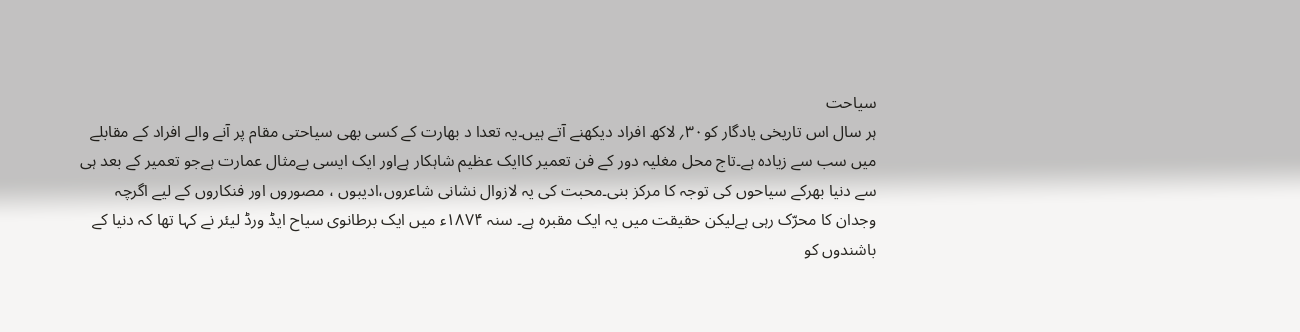سیاحت
ہر سال اس تاریخی یادگار کو۳۰؍ لاکھ افراد دیکھنے آتے ہیں۔یہ تعدا د بھارت کے کسی بھی سیاحتی مقام پر آنے والے افراد کے مقابلے میں سب سے زیادہ ہے۔تاج محل مغلیہ دور کے فن تعمیر کاایک عظیم شاہکار ہےاور ایک ایسی بےمثال عمارت ہےجو تعمیر کے بعد ہی سے دنیا بھرکے سیاحوں کی توجہ کا مرکز بنی۔محبت کی یہ لازوال نشانی شاعروں،ادیبوں ، مصوروں اور فنکاروں کے لیے اگرچہ وجدان کا محرّک رہی ہےلیکن حقیقت میں یہ ایک مقبرہ ہے۔ سنہ ۱۸۷۴ء میں ایک برطانوی سیاح ایڈ ورڈ لیئر نے کہا تھا کہ دنیا کے باشندوں کو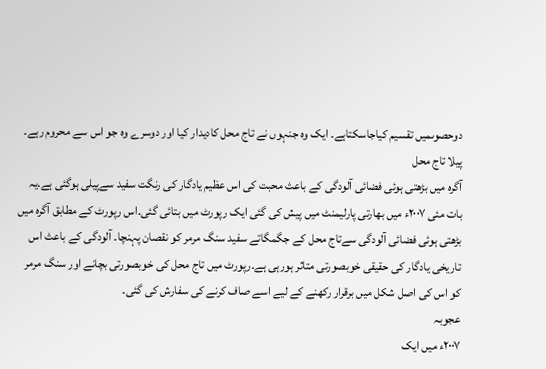دوحصوںمیں تقسیم کیاجاسکتاہے۔ ایک وہ جنہوں نے تاج محل کادیدار کیا اور دوسرے وہ جو اس سے محروم رہے۔
پیلا تاج محل
آگرہ میں بڑھتی ہوئی فضائی آلودگی کے باعث محبت کی اس عظیم یادگار کی رنگت سفید سےپیلی ہوگئی ہے۔یہ بات مئی ۲۰۰۷ء میں بھارتی پارلیمنٹ میں پیش کی گئی ایک رپورٹ میں بتائی گئی۔اس رپورٹ کے مطابق آگرہ میں بڑھتی ہوئی فضائی آلودگی سےتاج محل کے جگمگاتے سفید سنگ مرمر کو نقصان پہنچا۔ آلودگی کے باعث اس تاریخی یادگار کی حقیقی خوبصورتی متاثر ہورہی ہے۔رپورٹ میں تاج محل کی خوبصورتی بچانے اور سنگ مرمر کو اس کی اصل شکل میں برقرار رکھنے کے لیے اسے صاف کرنے کی سفارش کی گئی۔
عجوبہ
۲۰۰۷ء میں ایک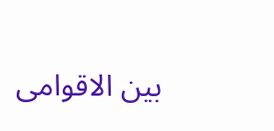بین الاقوامی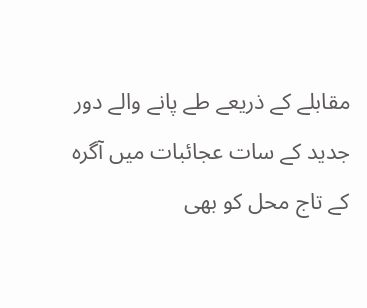مقابلے کے ذریعے طے پانے والے دور جدید کے سات عجائبات میں آگرہ کے تاج محل کو بھی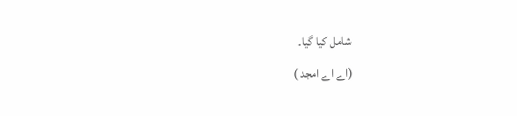شامل کیا گیا۔
(اے اے امجد )